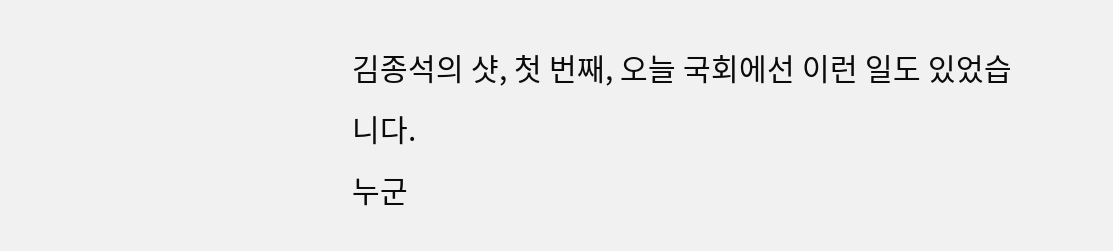김종석의 샷, 첫 번째, 오늘 국회에선 이런 일도 있었습니다.
누군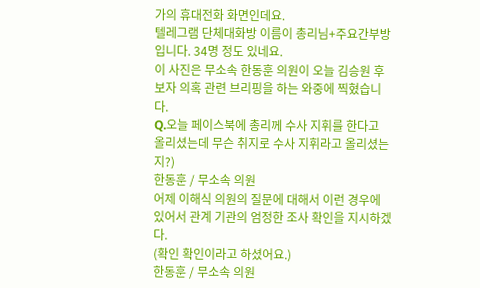가의 휴대전화 화면인데요.
텔레그램 단체대화방 이름이 총리님+주요간부방입니다. 34명 정도 있네요.
이 사진은 무소속 한동훈 의원이 오늘 김승원 후보자 의혹 관련 브리핑을 하는 와중에 찍혔습니다.
Q.오늘 페이스북에 총리께 수사 지휘를 한다고 올리셨는데 무슨 취지로 수사 지휘라고 올리셨는지?)
한동훈 / 무소속 의원
어제 이해식 의원의 질문에 대해서 이런 경우에 있어서 관계 기관의 엄정한 조사 확인을 지시하겠다.
(확인 확인이라고 하셨어요.)
한동훈 / 무소속 의원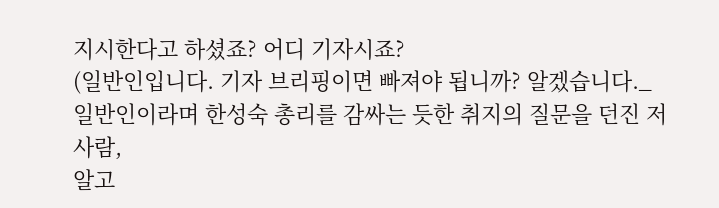지시한다고 하셨죠? 어디 기자시죠?
(일반인입니다. 기자 브리핑이면 빠져야 됩니까? 알겠습니다._
일반인이라며 한성숙 총리를 감싸는 듯한 취지의 질문을 던진 저 사람,
알고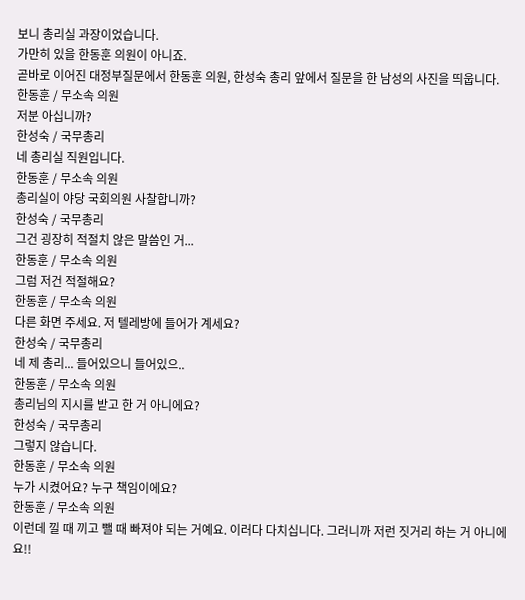보니 총리실 과장이었습니다.
가만히 있을 한동훈 의원이 아니죠.
곧바로 이어진 대정부질문에서 한동훈 의원, 한성숙 총리 앞에서 질문을 한 남성의 사진을 띄웁니다.
한동훈 / 무소속 의원
저분 아십니까?
한성숙 / 국무총리
네 총리실 직원입니다.
한동훈 / 무소속 의원
총리실이 야당 국회의원 사찰합니까?
한성숙 / 국무총리
그건 굉장히 적절치 않은 말씀인 거...
한동훈 / 무소속 의원
그럼 저건 적절해요?
한동훈 / 무소속 의원
다른 화면 주세요. 저 텔레방에 들어가 계세요?
한성숙 / 국무총리
네 제 총리... 들어있으니 들어있으..
한동훈 / 무소속 의원
총리님의 지시를 받고 한 거 아니에요?
한성숙 / 국무총리
그렇지 않습니다.
한동훈 / 무소속 의원
누가 시켰어요? 누구 책임이에요?
한동훈 / 무소속 의원
이런데 낄 때 끼고 뺄 때 빠져야 되는 거예요. 이러다 다치십니다. 그러니까 저런 짓거리 하는 거 아니에요!!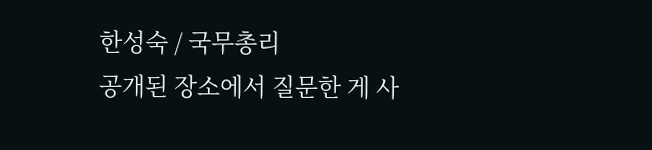한성숙 / 국무총리
공개된 장소에서 질문한 게 사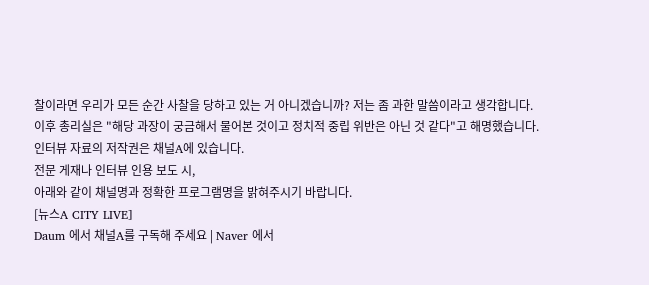찰이라면 우리가 모든 순간 사찰을 당하고 있는 거 아니겠습니까? 저는 좀 과한 말씀이라고 생각합니다.
이후 총리실은 "해당 과장이 궁금해서 물어본 것이고 정치적 중립 위반은 아닌 것 같다"고 해명했습니다.
인터뷰 자료의 저작권은 채널A에 있습니다.
전문 게재나 인터뷰 인용 보도 시,
아래와 같이 채널명과 정확한 프로그램명을 밝혀주시기 바랍니다.
[뉴스A CITY LIVE]
Daum 에서 채널A를 구독해 주세요 | Naver 에서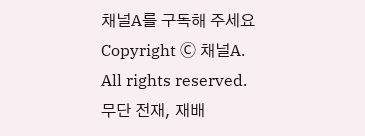채널A를 구독해 주세요 Copyright Ⓒ 채널A. All rights reserved. 무단 전재, 재배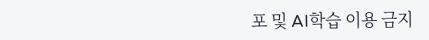포 및 AI학습 이용 금지